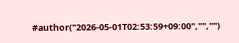#author("2026-05-01T02:53:59+09:00","","")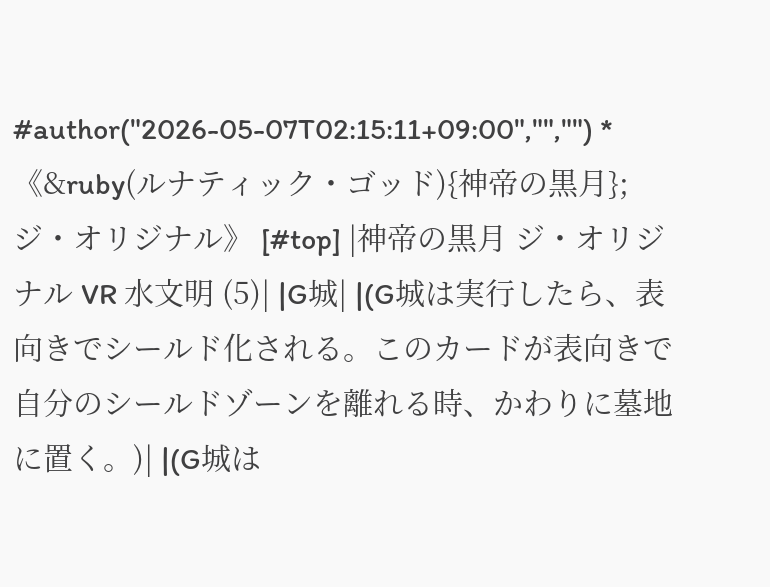#author("2026-05-07T02:15:11+09:00","","") *《&ruby(ルナティック・ゴッド){神帝の黒月}; ジ・オリジナル》 [#top] |神帝の黒月 ジ・オリジナル VR 水文明 (5)| |G城| |(G城は実行したら、表向きでシールド化される。このカードが表向きで自分のシールドゾーンを離れる時、かわりに墓地に置く。)| |(G城は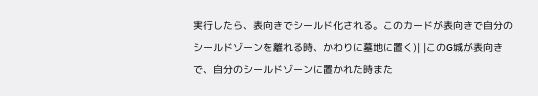実行したら、表向きでシールド化される。このカードが表向きで自分のシールドゾーンを離れる時、かわりに墓地に置く)| |このG城が表向きで、自分のシールドゾーンに置かれた時また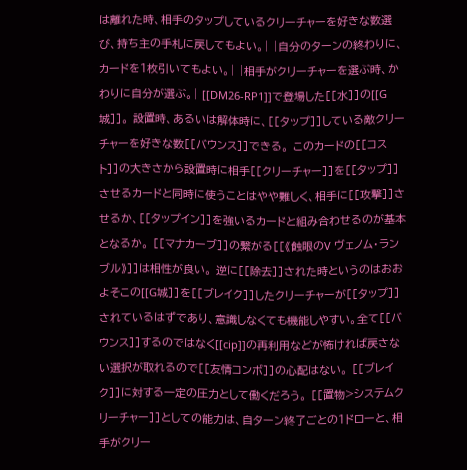は離れた時、相手のタップしているクリーチャーを好きな数選び、持ち主の手札に戻してもよい。| |自分のターンの終わりに、カードを1枚引いてもよい。| |相手がクリーチャーを選ぶ時、かわりに自分が選ぶ。| [[DM26-RP1]]で登場した[[水]]の[[G城]]。 設置時、あるいは解体時に、[[タップ]]している敵クリーチャーを好きな数[[バウンス]]できる。 このカードの[[コスト]]の大きさから設置時に相手[[クリーチャー]]を[[タップ]]させるカードと同時に使うことはやや難しく、相手に[[攻撃]]させるか、[[タップイン]]を強いるカードと組み合わせるのが基本となるか。 [[マナカーブ]]の繋がる[[《蝕眼のV ヴェノム・ランブル》]]は相性が良い。 逆に[[除去]]された時というのはおおよそこの[[G城]]を[[ブレイク]]したクリーチャーが[[タップ]]されているはずであり、意識しなくても機能しやすい。全て[[バウンス]]するのではなく[[cip]]の再利用などが怖ければ戻さない選択が取れるので[[友情コンボ]]の心配はない。 [[ブレイク]]に対する一定の圧力として働くだろう。 [[置物>システムクリーチャー]]としての能力は、自ターン終了ごとの1ドローと、相手がクリー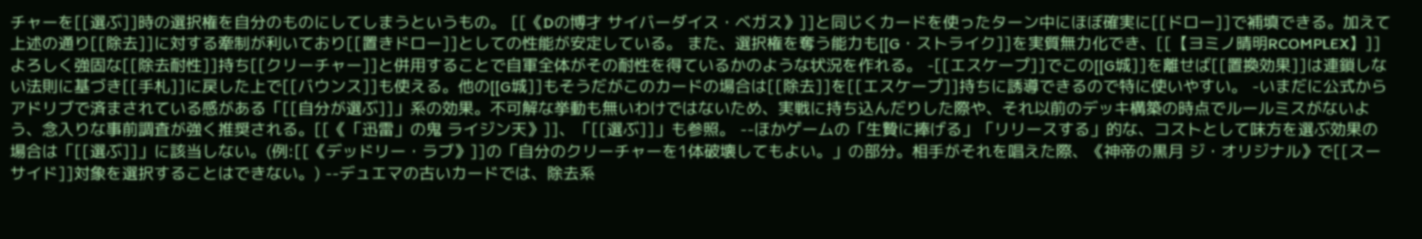チャーを[[選ぶ]]時の選択権を自分のものにしてしまうというもの。 [[《Dの博才 サイバーダイス・ベガス》]]と同じくカードを使ったターン中にほぼ確実に[[ドロー]]で補填できる。加えて上述の通り[[除去]]に対する牽制が利いており[[置きドロー]]としての性能が安定している。 また、選択権を奪う能力も[[G・ストライク]]を実質無力化でき、[[【ヨミノ晴明RCOMPLEX】]]よろしく強固な[[除去耐性]]持ち[[クリーチャー]]と併用することで自軍全体がその耐性を得ているかのような状況を作れる。 -[[エスケープ]]でこの[[G城]]を離せば[[置換効果]]は連鎖しない法則に基づき[[手札]]に戻した上で[[バウンス]]も使える。他の[[G城]]もそうだがこのカードの場合は[[除去]]を[[エスケープ]]持ちに誘導できるので特に使いやすい。 -いまだに公式からアドリブで済まされている感がある「[[自分が選ぶ]]」系の効果。不可解な挙動も無いわけではないため、実戦に持ち込んだりした際や、それ以前のデッキ構築の時点でルールミスがないよう、念入りな事前調査が強く推奨される。[[《「迅雷」の鬼 ライジン天》]]、「[[選ぶ]]」も参照。 --ほかゲームの「生贄に捧げる」「リリースする」的な、コストとして味方を選ぶ効果の場合は「[[選ぶ]]」に該当しない。(例:[[《デッドリー・ラブ》]]の「自分のクリーチャーを1体破壊してもよい。」の部分。相手がそれを唱えた際、《神帝の黒月 ジ・オリジナル》で[[スーサイド]]対象を選択することはできない。) --デュエマの古いカードでは、除去系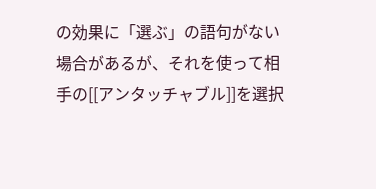の効果に「選ぶ」の語句がない場合があるが、それを使って相手の[[アンタッチャブル]]を選択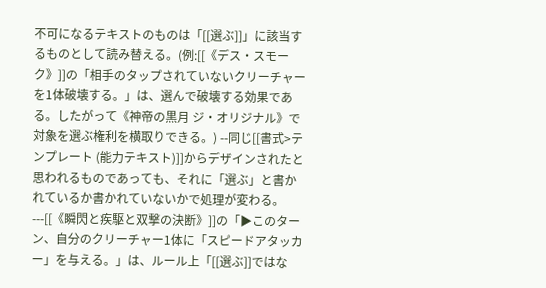不可になるテキストのものは「[[選ぶ]]」に該当するものとして読み替える。(例:[[《デス・スモーク》]]の「相手のタップされていないクリーチャーを1体破壊する。」は、選んで破壊する効果である。したがって《神帝の黒月 ジ・オリジナル》で対象を選ぶ権利を横取りできる。) --同じ[[書式>テンプレート (能力テキスト)]]からデザインされたと思われるものであっても、それに「選ぶ」と書かれているか書かれていないかで処理が変わる。 ---[[《瞬閃と疾駆と双撃の決断》]]の「▶このターン、自分のクリーチャー1体に「スピードアタッカー」を与える。」は、ルール上「[[選ぶ]]ではな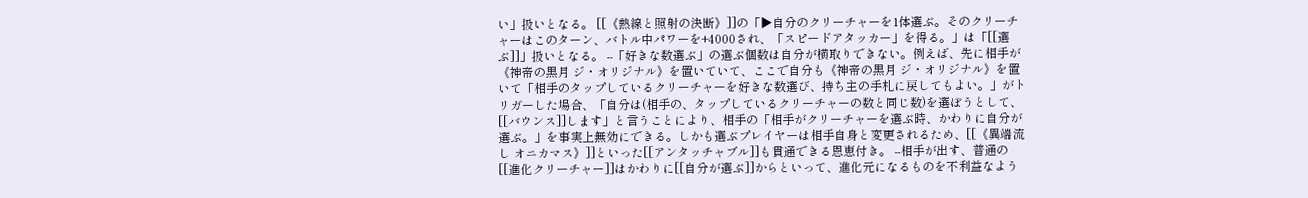い」扱いとなる。 [[《熱線と照射の決断》]]の「▶自分のクリーチャーを1体選ぶ。そのクリーチャーはこのターン、バトル中パワーを+4000され、「スピードアタッカー」を得る。」は「[[選ぶ]]」扱いとなる。 --「好きな数選ぶ」の選ぶ個数は自分が横取りできない。例えば、先に相手が《神帝の黒月 ジ・オリジナル》を置いていて、ここで自分も《神帝の黒月 ジ・オリジナル》を置いて「相手のタップしているクリーチャーを好きな数選び、持ち主の手札に戻してもよい。」がトリガーした場合、「自分は(相手の、タップしているクリーチャーの数と同じ数)を選ぼうとして、[[バウンス]]します」と言うことにより、相手の「相手がクリーチャーを選ぶ時、かわりに自分が選ぶ。」を事実上無効にできる。しかも選ぶプレイヤーは相手自身と変更されるため、[[《異端流し オニカマス》]]といった[[アンタッチャブル]]も貫通できる恩恵付き。 --相手が出す、普通の[[進化クリーチャー]]はかわりに[[自分が選ぶ]]からといって、進化元になるものを不利益なよう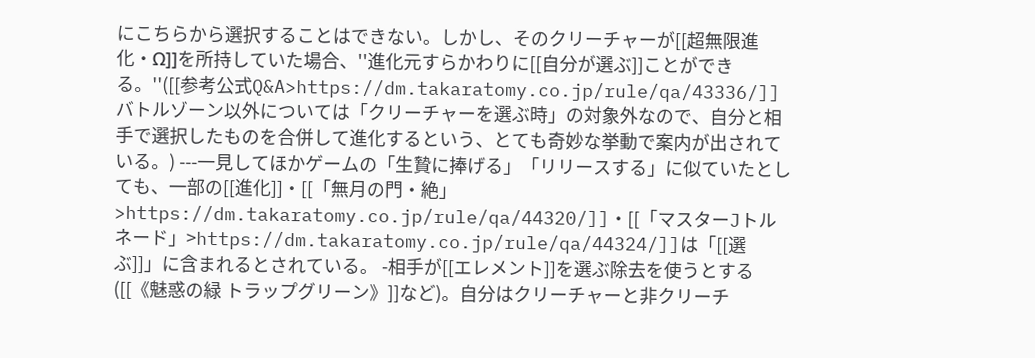にこちらから選択することはできない。しかし、そのクリーチャーが[[超無限進化・Ω]]を所持していた場合、''進化元すらかわりに[[自分が選ぶ]]ことができる。''([[参考公式Q&A>https://dm.takaratomy.co.jp/rule/qa/43336/]] バトルゾーン以外については「クリーチャーを選ぶ時」の対象外なので、自分と相手で選択したものを合併して進化するという、とても奇妙な挙動で案内が出されている。) ---一見してほかゲームの「生贄に捧げる」「リリースする」に似ていたとしても、一部の[[進化]]・[[「無月の門・絶」>https://dm.takaratomy.co.jp/rule/qa/44320/]]・[[「マスターJトルネード」>https://dm.takaratomy.co.jp/rule/qa/44324/]]は「[[選ぶ]]」に含まれるとされている。 -相手が[[エレメント]]を選ぶ除去を使うとする([[《魅惑の緑 トラップグリーン》]]など)。自分はクリーチャーと非クリーチ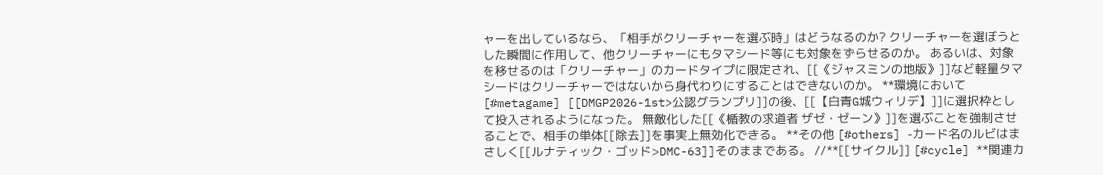ャーを出しているなら、「相手がクリーチャーを選ぶ時」はどうなるのか? クリーチャーを選ぼうとした瞬間に作用して、他クリーチャーにもタマシード等にも対象をずらせるのか。 あるいは、対象を移せるのは「クリーチャー」のカードタイプに限定され、[[《ジャスミンの地版》]]など軽量タマシードはクリーチャーではないから身代わりにすることはできないのか。 **環境において [#metagame] [[DMGP2026-1st>公認グランプリ]]の後、[[【白青G城ウィリデ】]]に選択枠として投入されるようになった。 無敵化した[[《楯教の求道者 ザゼ・ゼーン》]]を選ぶことを強制させることで、相手の単体[[除去]]を事実上無効化できる。 **その他 [#others] -カード名のルビはまさしく[[ルナティック・ゴッド>DMC-63]]そのままである。 //**[[サイクル]] [#cycle] **関連カ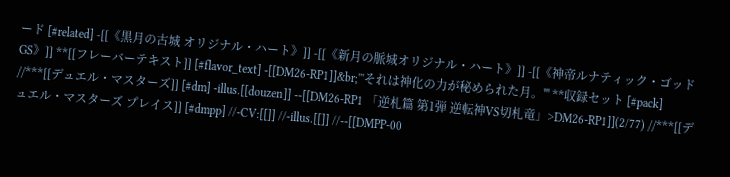ード [#related] -[[《黒月の古城 オリジナル・ハート》]] -[[《新月の脈城オリジナル・ハート》]] -[[《神帝ルナティック・ゴッド GS》]] **[[フレーバーテキスト]] [#flavor_text] -[[DM26-RP1]]&br;'''それは神化の力が秘められた月。''' **収録セット [#pack] //***[[デュエル・マスターズ]] [#dm] -illus.[[douzen]] --[[DM26-RP1 「逆札篇 第1弾 逆転神VS切札竜」>DM26-RP1]](2/77) //***[[デュエル・マスターズ プレイス]] [#dmpp] //-CV:[[]] //-illus.[[]] //--[[DMPP-00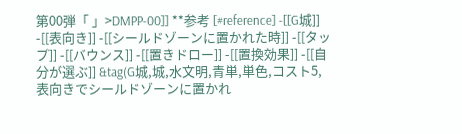第00弾「 」>DMPP-00]] **参考 [#reference] -[[G城]] -[[表向き]] -[[シールドゾーンに置かれた時]] -[[タップ]] -[[バウンス]] -[[置きドロー]] -[[置換効果]] -[[自分が選ぶ]] &tag(G城,城,水文明,青単,単色,コスト5,表向きでシールドゾーンに置かれ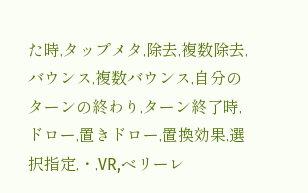た時,タップメタ,除去,複数除去,バウンス,複数バウンス,自分のターンの終わり,ターン終了時,ドロー,置きドロー,置換効果,選択指定,・,VR,ベリーレ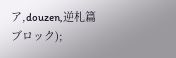ア,douzen,逆札篇ブロック);